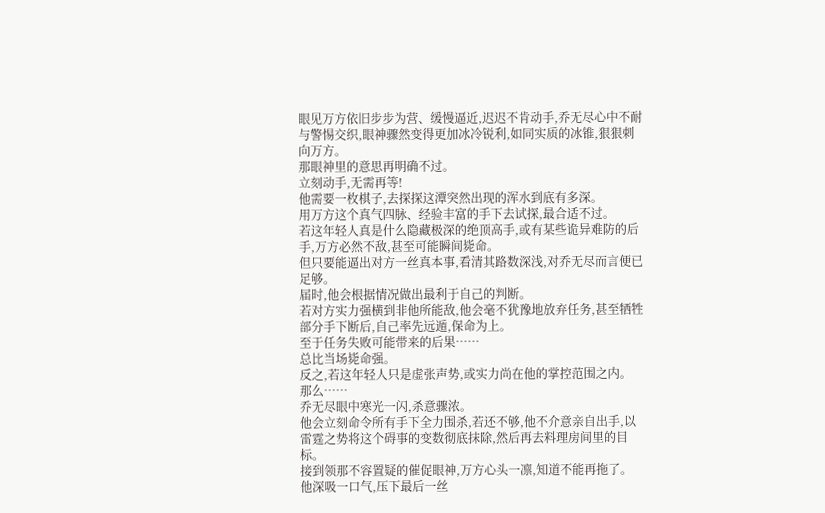眼见万方依旧步步为营、缓慢逼近,迟迟不肯动手,乔无尽心中不耐与警惕交织,眼神骤然变得更加冰冷锐利,如同实质的冰锥,狠狠刺向万方。
那眼神里的意思再明确不过。
立刻动手,无需再等!
他需要一枚棋子,去探探这潭突然出现的浑水到底有多深。
用万方这个真气四脉、经验丰富的手下去试探,最合适不过。
若这年轻人真是什么隐藏极深的绝顶高手,或有某些诡异难防的后手,万方必然不敌,甚至可能瞬间毙命。
但只要能逼出对方一丝真本事,看清其路数深浅,对乔无尽而言便已足够。
届时,他会根据情况做出最利于自己的判断。
若对方实力强横到非他所能敌,他会毫不犹豫地放弃任务,甚至牺牲部分手下断后,自己率先远遁,保命为上。
至于任务失败可能带来的后果……
总比当场毙命强。
反之,若这年轻人只是虚张声势,或实力尚在他的掌控范围之内。
那么……
乔无尽眼中寒光一闪,杀意骤浓。
他会立刻命令所有手下全力围杀,若还不够,他不介意亲自出手,以雷霆之势将这个碍事的变数彻底抹除,然后再去料理房间里的目标。
接到领那不容置疑的催促眼神,万方心头一凛,知道不能再拖了。
他深吸一口气,压下最后一丝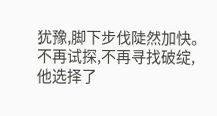犹豫,脚下步伐陡然加快。
不再试探,不再寻找破绽,他选择了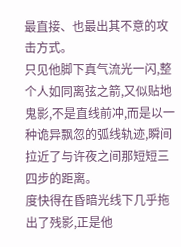最直接、也最出其不意的攻击方式。
只见他脚下真气流光一闪,整个人如同离弦之箭,又似贴地鬼影,不是直线前冲,而是以一种诡异飘忽的弧线轨迹,瞬间拉近了与许夜之间那短短三四步的距离。
度快得在昏暗光线下几乎拖出了残影,正是他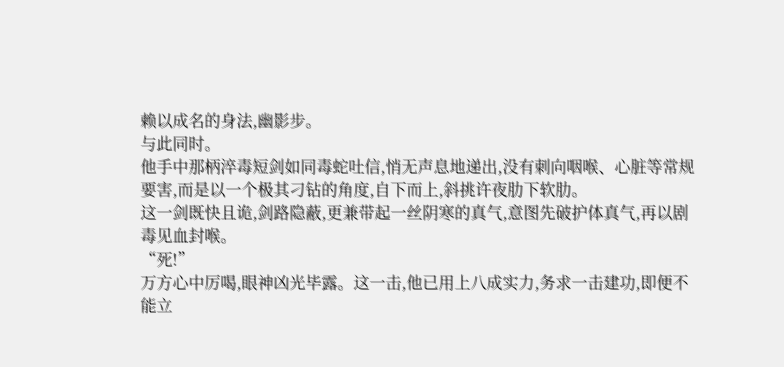赖以成名的身法,幽影步。
与此同时。
他手中那柄淬毒短剑如同毒蛇吐信,悄无声息地递出,没有刺向咽喉、心脏等常规要害,而是以一个极其刁钻的角度,自下而上,斜挑许夜肋下软肋。
这一剑既快且诡,剑路隐蔽,更兼带起一丝阴寒的真气,意图先破护体真气,再以剧毒见血封喉。
“死!”
万方心中厉喝,眼神凶光毕露。这一击,他已用上八成实力,务求一击建功,即便不能立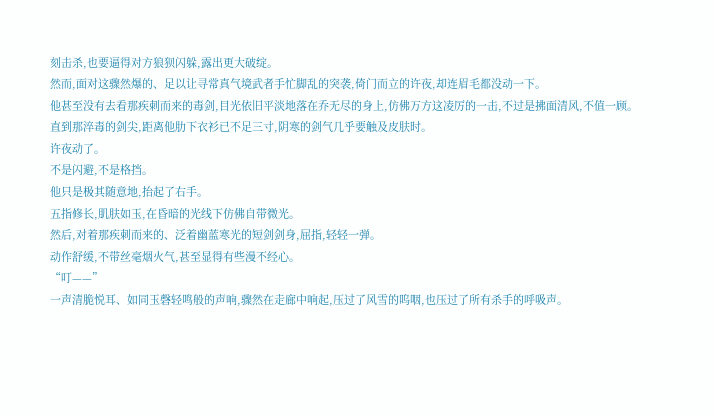刻击杀,也要逼得对方狼狈闪躲,露出更大破绽。
然而,面对这骤然爆的、足以让寻常真气境武者手忙脚乱的突袭,倚门而立的许夜,却连眉毛都没动一下。
他甚至没有去看那疾刺而来的毒剑,目光依旧平淡地落在乔无尽的身上,仿佛万方这凌厉的一击,不过是拂面清风,不值一顾。
直到那淬毒的剑尖,距离他肋下衣衫已不足三寸,阴寒的剑气几乎要触及皮肤时。
许夜动了。
不是闪避,不是格挡。
他只是极其随意地,抬起了右手。
五指修长,肌肤如玉,在昏暗的光线下仿佛自带微光。
然后,对着那疾刺而来的、泛着幽蓝寒光的短剑剑身,屈指,轻轻一弹。
动作舒缓,不带丝毫烟火气,甚至显得有些漫不经心。
“叮——”
一声清脆悦耳、如同玉磬轻鸣般的声响,骤然在走廊中响起,压过了风雪的呜咽,也压过了所有杀手的呼吸声。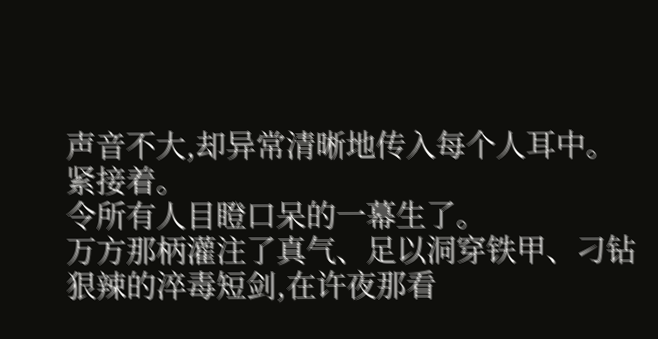声音不大,却异常清晰地传入每个人耳中。
紧接着。
令所有人目瞪口呆的一幕生了。
万方那柄灌注了真气、足以洞穿铁甲、刁钻狠辣的淬毒短剑,在许夜那看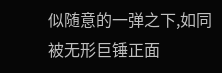似随意的一弹之下,如同被无形巨锤正面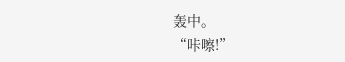轰中。
“咔嚓!”